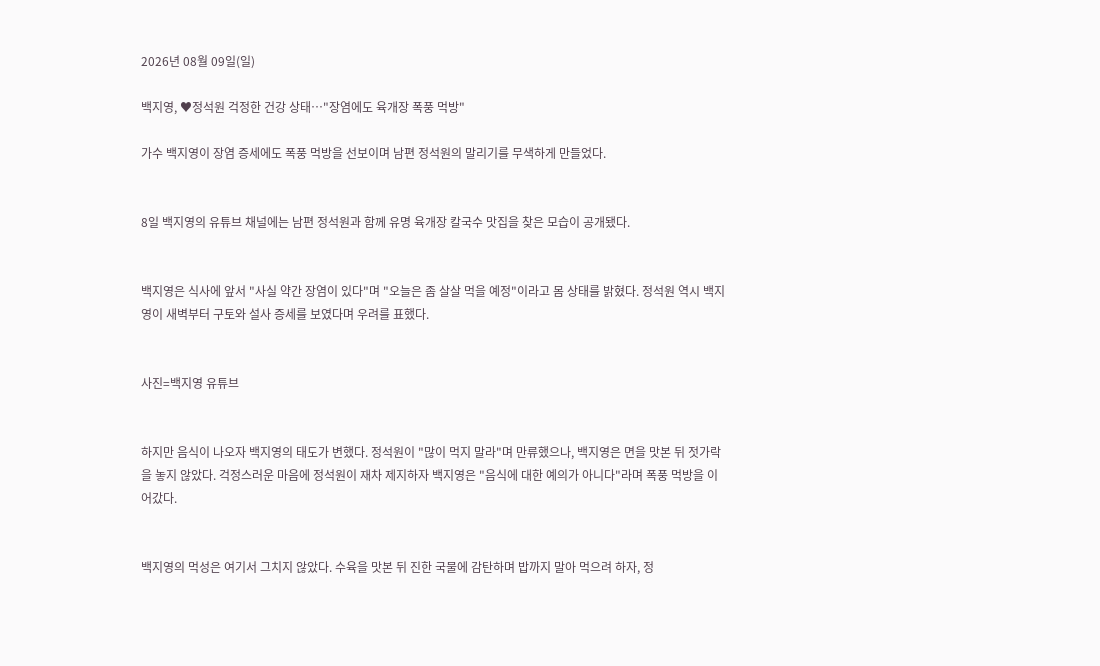2026년 08월 09일(일)

백지영, ♥정석원 걱정한 건강 상태…"장염에도 육개장 폭풍 먹방"

가수 백지영이 장염 증세에도 폭풍 먹방을 선보이며 남편 정석원의 말리기를 무색하게 만들었다.


8일 백지영의 유튜브 채널에는 남편 정석원과 함께 유명 육개장 칼국수 맛집을 찾은 모습이 공개됐다.


백지영은 식사에 앞서 "사실 약간 장염이 있다"며 "오늘은 좀 살살 먹을 예정"이라고 몸 상태를 밝혔다. 정석원 역시 백지영이 새벽부터 구토와 설사 증세를 보였다며 우려를 표했다.


사진=백지영 유튜브


하지만 음식이 나오자 백지영의 태도가 변했다. 정석원이 "많이 먹지 말라"며 만류했으나, 백지영은 면을 맛본 뒤 젓가락을 놓지 않았다. 걱정스러운 마음에 정석원이 재차 제지하자 백지영은 "음식에 대한 예의가 아니다"라며 폭풍 먹방을 이어갔다.


백지영의 먹성은 여기서 그치지 않았다. 수육을 맛본 뒤 진한 국물에 감탄하며 밥까지 말아 먹으려 하자, 정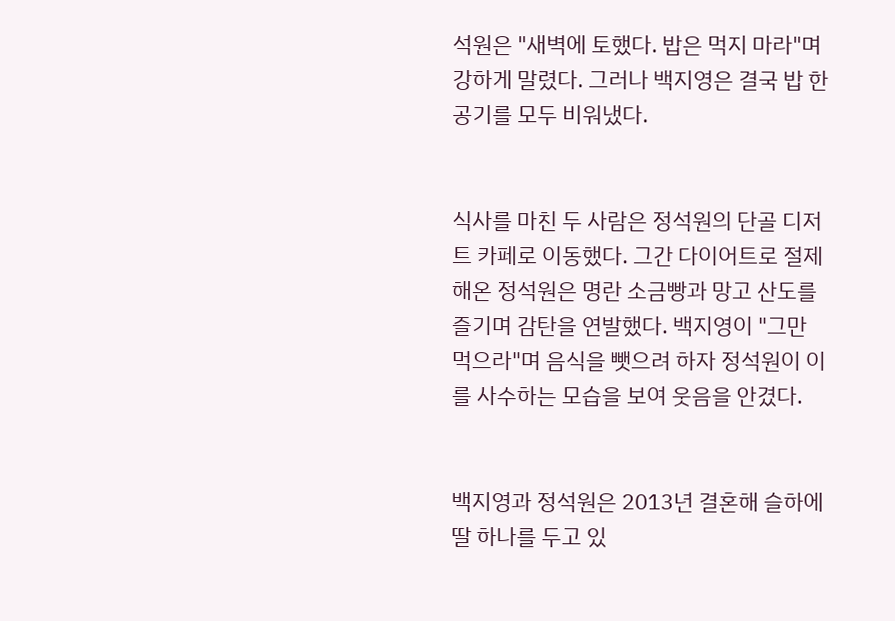석원은 "새벽에 토했다. 밥은 먹지 마라"며 강하게 말렸다. 그러나 백지영은 결국 밥 한 공기를 모두 비워냈다.


식사를 마친 두 사람은 정석원의 단골 디저트 카페로 이동했다. 그간 다이어트로 절제해온 정석원은 명란 소금빵과 망고 산도를 즐기며 감탄을 연발했다. 백지영이 "그만 먹으라"며 음식을 뺏으려 하자 정석원이 이를 사수하는 모습을 보여 웃음을 안겼다.


백지영과 정석원은 2013년 결혼해 슬하에 딸 하나를 두고 있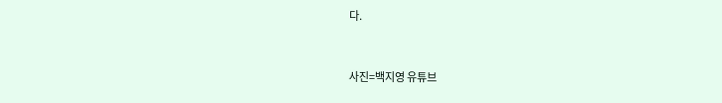다.


사진=백지영 유튜브